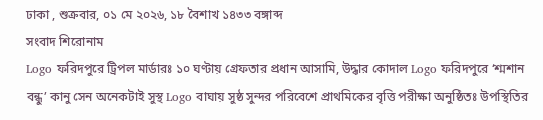ঢাকা , শুক্রবার, ০১ মে ২০২৬, ১৮ বৈশাখ ১৪৩৩ বঙ্গাব্দ
সংবাদ শিরোনাম
Logo ফরিদপুরে ট্রিপল মার্ডারঃ ১০ ঘণ্টায় গ্রেফতার প্রধান আসামি, উদ্ধার কোদাল Logo ফরিদপুরে ‘শ্মশান বন্ধু’ কানু সেন অনেকটাই সুস্থ Logo বাঘায় সুষ্ঠ সুন্দর পরিবেশে প্রাথমিকের বৃত্তি পরীক্ষা অনুষ্ঠিতঃ উপস্থিতির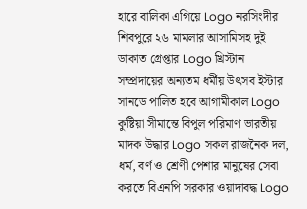হারে বালিকা এগিয়ে Logo নরসিংদীর শিবপুরে ২৬ মামলার আসামিসহ দুই ডাকাত গ্রেপ্তার Logo খ্রিস্টান সম্প্রদায়ের অন্যতম ধর্মীয় উৎসব ইস্টার সানডে পালিত হবে আগামীকাল Logo কুষ্টিয়া সীমান্তে বিপুল পরিমাণ ভারতীয় মাদক উদ্ধার Logo সকল রাজনৈক দল, ধর্ম, বর্ণ ও শ্রেণী পেশার মানুষের সেবা করতে বিএনপি সরকার ওয়াদাবদ্ধ Logo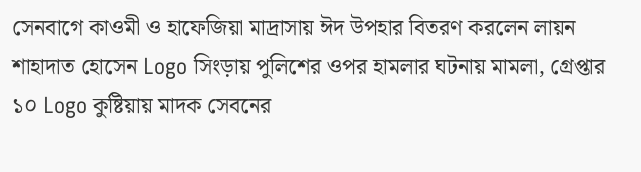সেনবাগে কাওমী ও হাফেজিয়া মাদ্রাসায় ঈদ উপহার বিতরণ করলেন লায়ন শাহাদাত হোসেন Logo সিংড়ায় পুলিশের ওপর হামলার ঘটনায় মামলা, গ্রেপ্তার ১০ Logo কুষ্টিয়ায় মাদক সেবনের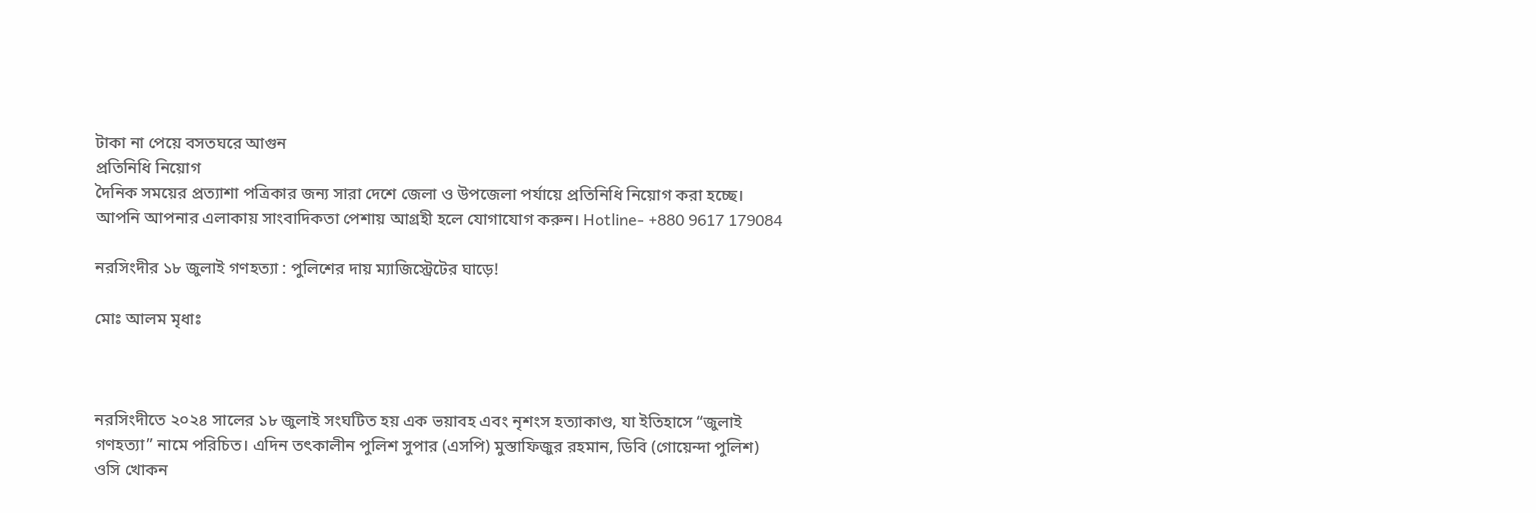টাকা না পেয়ে বসতঘরে আগুন
প্রতিনিধি নিয়োগ
দৈনিক সময়ের প্রত্যাশা পত্রিকার জন্য সারা দেশে জেলা ও উপজেলা পর্যায়ে প্রতিনিধি নিয়োগ করা হচ্ছে। আপনি আপনার এলাকায় সাংবাদিকতা পেশায় আগ্রহী হলে যোগাযোগ করুন। Hotline- +880 9617 179084

নরসিংদীর ১৮ জুলাই গণহত্যা : পুলিশের দায় ম্যাজিস্ট্রেটের ঘাড়ে!

মোঃ আলম মৃধাঃ



নরসিংদীতে ২০২৪ সালের ১৮ জুলাই সংঘটিত হয় এক ভয়াবহ এবং নৃশংস হত্যাকাণ্ড, যা ইতিহাসে “জুলাই গণহত্যা” নামে পরিচিত। এদিন তৎকালীন পুলিশ সুপার (এসপি) মুস্তাফিজুর রহমান, ডিবি (গোয়েন্দা পুলিশ) ওসি খোকন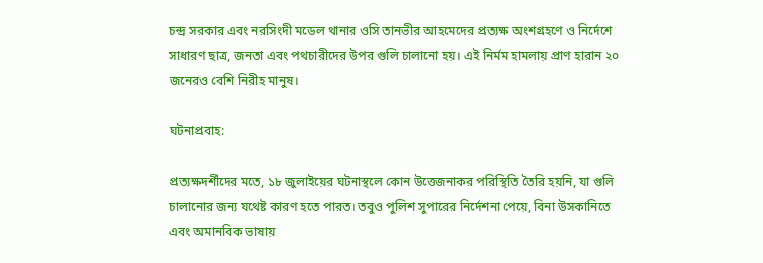চন্দ্র সরকার এবং নরসিংদী মডেল থানার ওসি তানভীর আহমেদের প্রত্যক্ষ অংশগ্রহণে ও নির্দেশে সাধারণ ছাত্র, জনতা এবং পথচারীদের উপর গুলি চালানো হয়। এই নির্মম হামলায় প্রাণ হারান ২০ জনেরও বেশি নিরীহ মানুষ।

ঘটনাপ্রবাহ:

প্রত্যক্ষদর্শীদের মতে, ১৮ জুলাইয়ের ঘটনাস্থলে কোন উত্তেজনাকর পরিস্থিতি তৈরি হয়নি, যা গুলি চালানোর জন্য যথেষ্ট কারণ হতে পারত। তবুও পুলিশ সুপারের নির্দেশনা পেয়ে, বিনা উসকানিতে এবং অমানবিক ভাষায়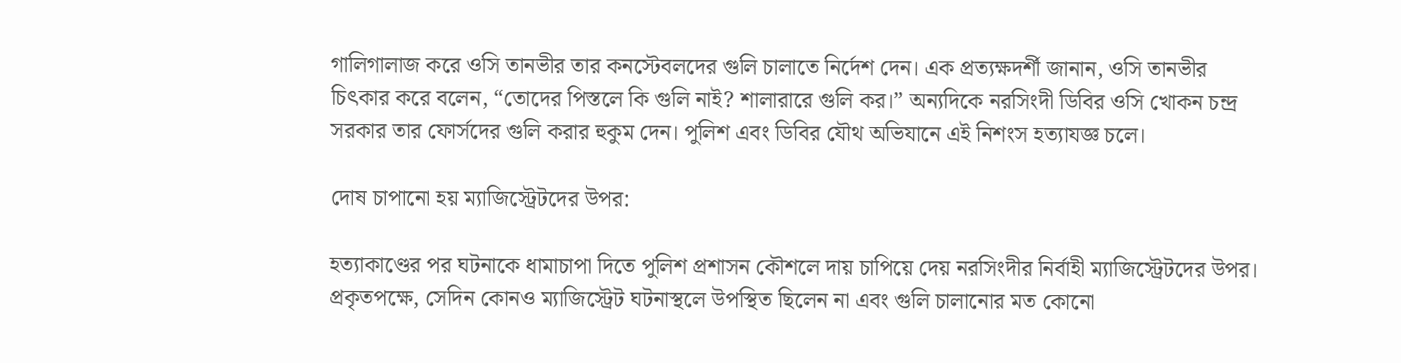গালিগালাজ করে ওসি তানভীর তার কনস্টেবলদের গুলি চালাতে নির্দেশ দেন। এক প্রত্যক্ষদর্শী জানান, ওসি তানভীর চিৎকার করে বলেন, “তোদের পিস্তলে কি গুলি নাই? শালারারে গুলি কর।” অন্যদিকে নরসিংদী ডিবির ওসি খোকন চন্দ্র সরকার তার ফোর্সদের গুলি করার হুকুম দেন। পুলিশ এবং ডিবির যৌথ অভিযানে এই নিশংস হত্যাযজ্ঞ চলে।

দোষ চাপানো হয় ম্যাজিস্ট্রেটদের উপর:

হত্যাকাণ্ডের পর ঘটনাকে ধামাচাপা দিতে পুলিশ প্রশাসন কৌশলে দায় চাপিয়ে দেয় নরসিংদীর নির্বাহী ম্যাজিস্ট্রেটদের উপর। প্রকৃতপক্ষে, সেদিন কোনও ম্যাজিস্ট্রেট ঘটনাস্থলে উপস্থিত ছিলেন না এবং গুলি চালানোর মত কোনো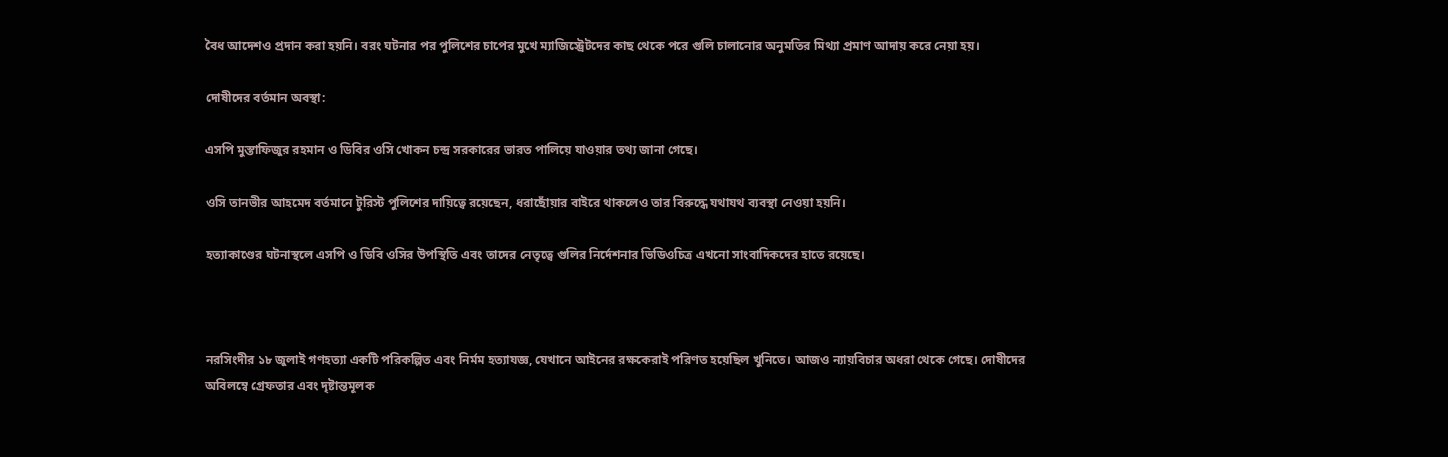বৈধ আদেশও প্রদান করা হয়নি। বরং ঘটনার পর পুলিশের চাপের মুখে ম্যাজিস্ট্রেটদের কাছ থেকে পরে গুলি চালানোর অনুমতির মিথ্যা প্রমাণ আদায় করে নেয়া হয়।

দোষীদের বর্তমান অবস্থা:

এসপি মুস্তাফিজুর রহমান ও ডিবির ওসি খোকন চন্দ্র সরকারের ভারত পালিয়ে যাওয়ার তথ্য জানা গেছে।

ওসি তানভীর আহমেদ বর্তমানে টুরিস্ট পুলিশের দায়িত্বে রয়েছেন, ধরাছোঁয়ার বাইরে থাকলেও তার বিরুদ্ধে যথাযথ ব্যবস্থা নেওয়া হয়নি।

হত্যাকাণ্ডের ঘটনাস্থলে এসপি ও ডিবি ওসির উপস্থিতি এবং তাদের নেতৃত্বে গুলির নির্দেশনার ভিডিওচিত্র এখনো সাংবাদিকদের হাতে রয়েছে।



নরসিংদীর ১৮ জুলাই গণহত্যা একটি পরিকল্পিত এবং নির্মম হত্যাযজ্ঞ, যেখানে আইনের রক্ষকেরাই পরিণত হয়েছিল খুনিতে। আজও ন্যায়বিচার অধরা থেকে গেছে। দোষীদের অবিলম্বে গ্রেফতার এবং দৃষ্টান্তমূলক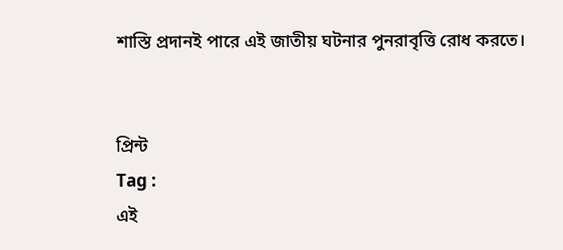শাস্তি প্রদানই পারে এই জাতীয় ঘটনার পুনরাবৃত্তি রোধ করতে।


প্রিন্ট
Tag :
এই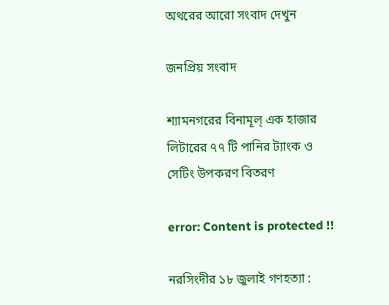অথরের আরো সংবাদ দেখুন

জনপ্রিয় সংবাদ

শ্যামনগরের বিনামূল্ এক হাজার লিটারের ৭৭ টি পানির ট্যাংক ও সেটিং উপকরণ বিতরণ

error: Content is protected !!

নরসিংদীর ১৮ জুলাই গণহত্যা :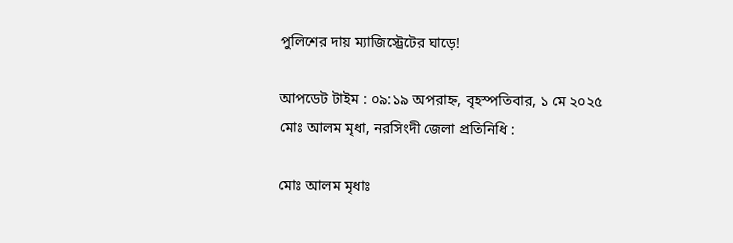পুলিশের দায় ম্যাজিস্ট্রেটের ঘাড়ে!

আপডেট টাইম : ০৯:১৯ অপরাহ্ন, বৃহস্পতিবার, ১ মে ২০২৫
মোঃ আলম মৃধা, নরসিংদী জেলা প্রতিনিধি :

মোঃ আলম মৃধাঃ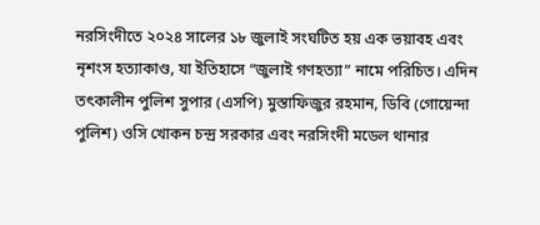নরসিংদীতে ২০২৪ সালের ১৮ জুলাই সংঘটিত হয় এক ভয়াবহ এবং নৃশংস হত্যাকাণ্ড, যা ইতিহাসে “জুলাই গণহত্যা” নামে পরিচিত। এদিন তৎকালীন পুলিশ সুপার (এসপি) মুস্তাফিজুর রহমান, ডিবি (গোয়েন্দা পুলিশ) ওসি খোকন চন্দ্র সরকার এবং নরসিংদী মডেল থানার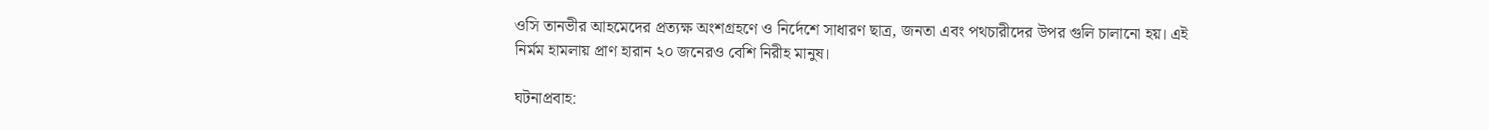ওসি তানভীর আহমেদের প্রত্যক্ষ অংশগ্রহণে ও নির্দেশে সাধারণ ছাত্র, জনতা এবং পথচারীদের উপর গুলি চালানো হয়। এই নির্মম হামলায় প্রাণ হারান ২০ জনেরও বেশি নিরীহ মানুষ।

ঘটনাপ্রবাহ: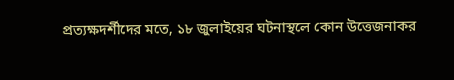প্রত্যক্ষদর্শীদের মতে, ১৮ জুলাইয়ের ঘটনাস্থলে কোন উত্তেজনাকর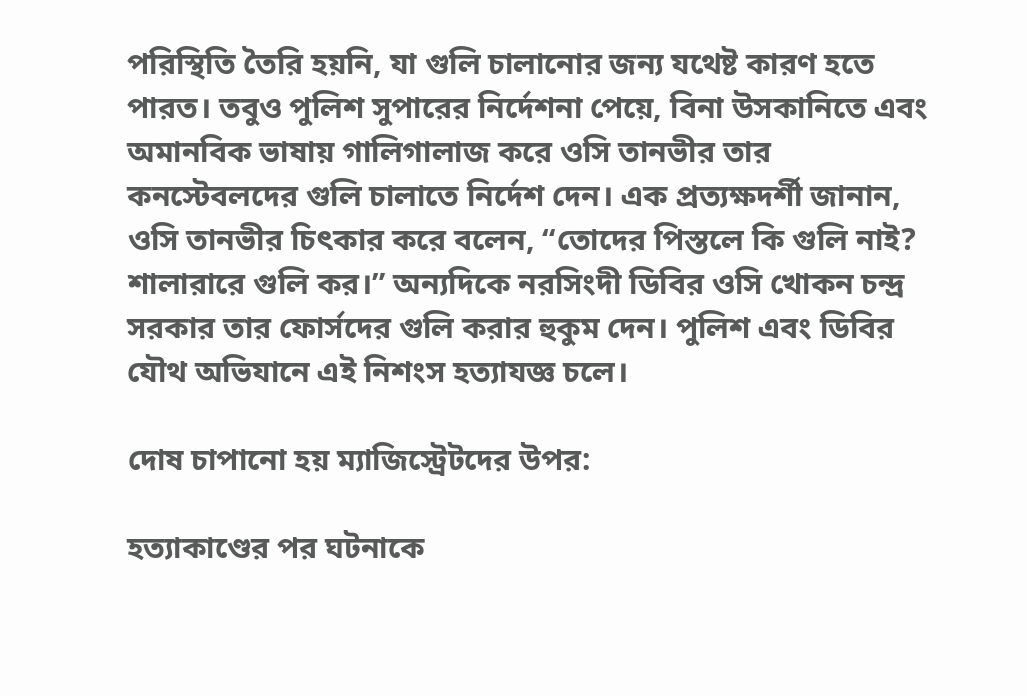পরিস্থিতি তৈরি হয়নি, যা গুলি চালানোর জন্য যথেষ্ট কারণ হতে পারত। তবুও পুলিশ সুপারের নির্দেশনা পেয়ে, বিনা উসকানিতে এবং অমানবিক ভাষায় গালিগালাজ করে ওসি তানভীর তার কনস্টেবলদের গুলি চালাতে নির্দেশ দেন। এক প্রত্যক্ষদর্শী জানান, ওসি তানভীর চিৎকার করে বলেন, “তোদের পিস্তলে কি গুলি নাই? শালারারে গুলি কর।” অন্যদিকে নরসিংদী ডিবির ওসি খোকন চন্দ্র সরকার তার ফোর্সদের গুলি করার হুকুম দেন। পুলিশ এবং ডিবির যৌথ অভিযানে এই নিশংস হত্যাযজ্ঞ চলে।

দোষ চাপানো হয় ম্যাজিস্ট্রেটদের উপর:

হত্যাকাণ্ডের পর ঘটনাকে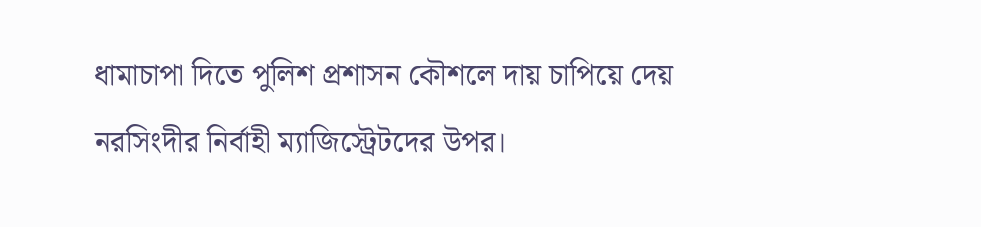ধামাচাপা দিতে পুলিশ প্রশাসন কৌশলে দায় চাপিয়ে দেয় নরসিংদীর নির্বাহী ম্যাজিস্ট্রেটদের উপর।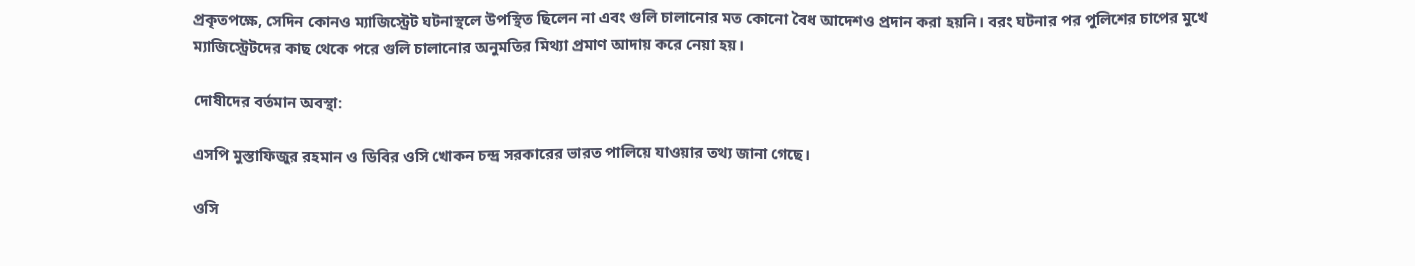প্রকৃতপক্ষে, সেদিন কোনও ম্যাজিস্ট্রেট ঘটনাস্থলে উপস্থিত ছিলেন না এবং গুলি চালানোর মত কোনো বৈধ আদেশও প্রদান করা হয়নি। বরং ঘটনার পর পুলিশের চাপের মুখে ম্যাজিস্ট্রেটদের কাছ থেকে পরে গুলি চালানোর অনুমতির মিথ্যা প্রমাণ আদায় করে নেয়া হয়।

দোষীদের বর্তমান অবস্থা:

এসপি মুস্তাফিজুর রহমান ও ডিবির ওসি খোকন চন্দ্র সরকারের ভারত পালিয়ে যাওয়ার তথ্য জানা গেছে।

ওসি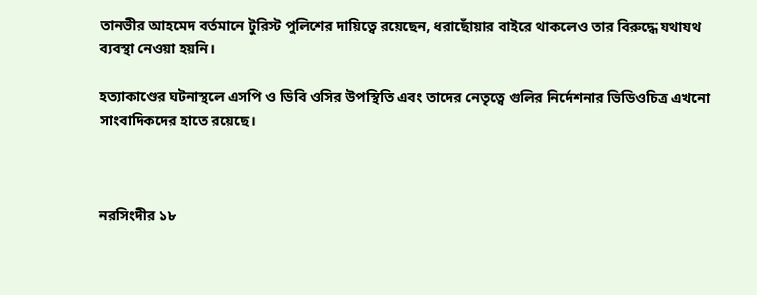তানভীর আহমেদ বর্তমানে টুরিস্ট পুলিশের দায়িত্বে রয়েছেন, ধরাছোঁয়ার বাইরে থাকলেও তার বিরুদ্ধে যথাযথ ব্যবস্থা নেওয়া হয়নি।

হত্যাকাণ্ডের ঘটনাস্থলে এসপি ও ডিবি ওসির উপস্থিতি এবং তাদের নেতৃত্বে গুলির নির্দেশনার ভিডিওচিত্র এখনো সাংবাদিকদের হাতে রয়েছে।



নরসিংদীর ১৮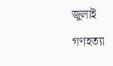জুলাই গণহত্যা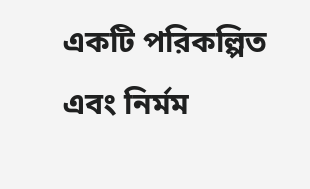একটি পরিকল্পিত এবং নির্মম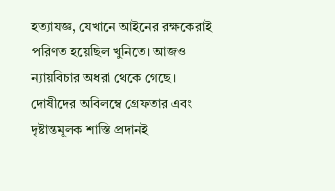হত্যাযজ্ঞ, যেখানে আইনের রক্ষকেরাই পরিণত হয়েছিল খুনিতে। আজও ন্যায়বিচার অধরা থেকে গেছে। দোষীদের অবিলম্বে গ্রেফতার এবং দৃষ্টান্তমূলক শাস্তি প্রদানই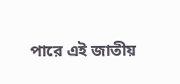পারে এই জাতীয়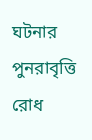ঘটনার পুনরাবৃত্তি রোধ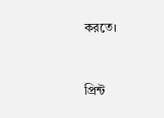করতে।


প্রিন্ট